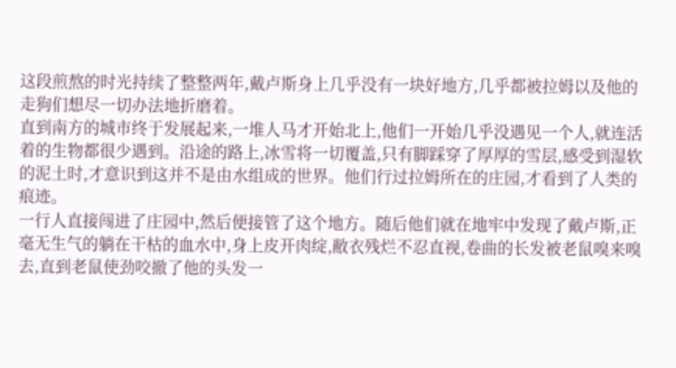这段煎熬的时光持续了整整两年,戴卢斯身上几乎没有一块好地方,几乎都被拉姆以及他的走狗们想尽一切办法地折磨着。
直到南方的城市终于发展起来,一堆人马才开始北上,他们一开始几乎没遇见一个人,就连活着的生物都很少遇到。沿途的路上,冰雪将一切覆盖,只有脚踩穿了厚厚的雪层,感受到湿软的泥土时,才意识到这并不是由水组成的世界。他们行过拉姆所在的庄园,才看到了人类的痕迹。
一行人直接闯进了庄园中,然后便接管了这个地方。随后他们就在地牢中发现了戴卢斯,正毫无生气的躺在干枯的血水中,身上皮开肉绽,敝衣残烂不忍直视,卷曲的长发被老鼠嗅来嗅去,直到老鼠使劲咬撤了他的头发一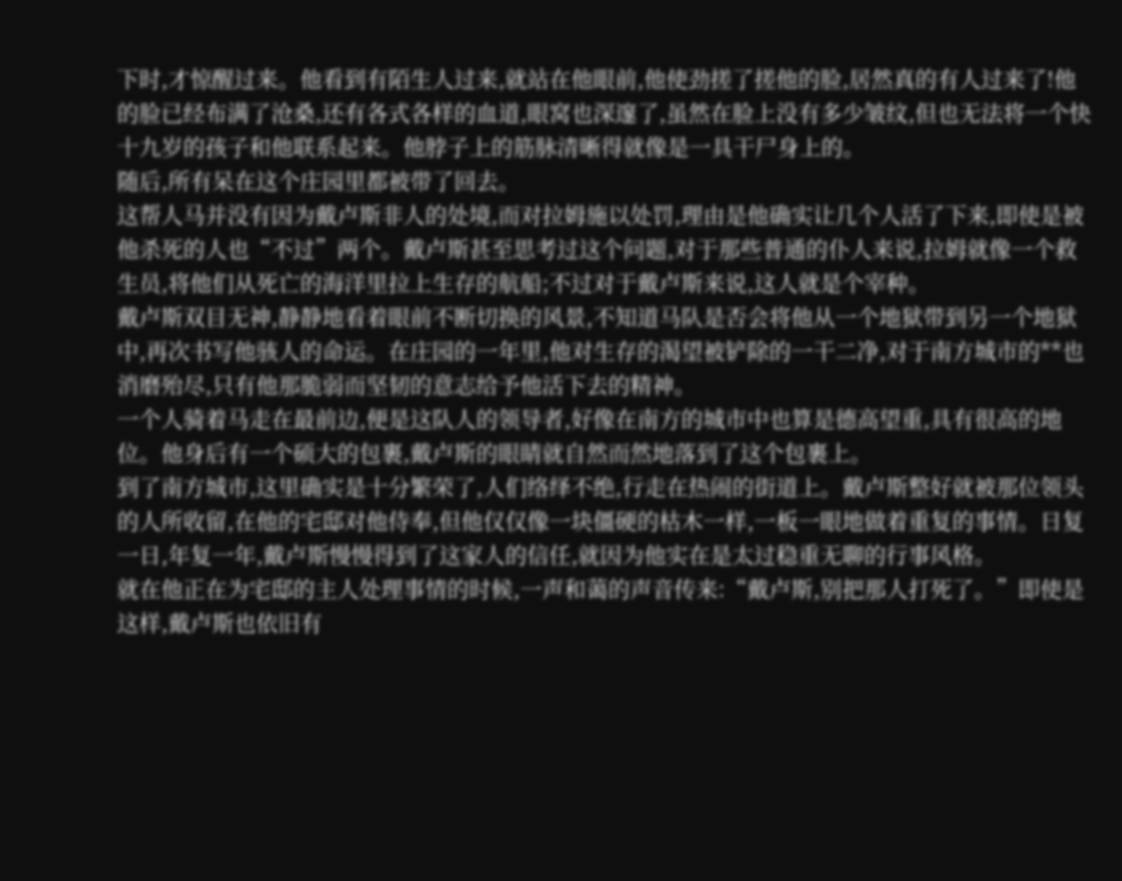下时,才惊醒过来。他看到有陌生人过来,就站在他眼前,他使劲搓了搓他的脸,居然真的有人过来了!他的脸已经布满了沧桑,还有各式各样的血道,眼窝也深邃了,虽然在脸上没有多少皱纹,但也无法将一个快十九岁的孩子和他联系起来。他脖子上的筋脉清晰得就像是一具干尸身上的。
随后,所有呆在这个庄园里都被带了回去。
这帮人马并没有因为戴卢斯非人的处境,而对拉姆施以处罚,理由是他确实让几个人活了下来,即使是被他杀死的人也“不过”两个。戴卢斯甚至思考过这个问题,对于那些普通的仆人来说,拉姆就像一个救生员,将他们从死亡的海洋里拉上生存的航船;不过对于戴卢斯来说,这人就是个宰种。
戴卢斯双目无神,静静地看着眼前不断切换的风景,不知道马队是否会将他从一个地狱带到另一个地狱中,再次书写他骇人的命运。在庄园的一年里,他对生存的渴望被铲除的一干二净,对于南方城市的**也消磨殆尽,只有他那脆弱而坚韧的意志给予他活下去的精神。
一个人骑着马走在最前边,便是这队人的领导者,好像在南方的城市中也算是德高望重,具有很高的地位。他身后有一个硕大的包裹,戴卢斯的眼睛就自然而然地落到了这个包裹上。
到了南方城市,这里确实是十分繁荣了,人们络绎不绝,行走在热闹的街道上。戴卢斯整好就被那位领头的人所收留,在他的宅邸对他侍奉,但他仅仅像一块僵硬的枯木一样,一板一眼地做着重复的事情。日复一日,年复一年,戴卢斯慢慢得到了这家人的信任,就因为他实在是太过稳重无聊的行事风格。
就在他正在为宅邸的主人处理事情的时候,一声和蔼的声音传来:“戴卢斯,别把那人打死了。”即使是这样,戴卢斯也依旧有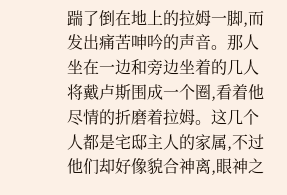踹了倒在地上的拉姆一脚,而发出痛苦呻吟的声音。那人坐在一边和旁边坐着的几人将戴卢斯围成一个圈,看着他尽情的折磨着拉姆。这几个人都是宅邸主人的家属,不过他们却好像貌合神离,眼神之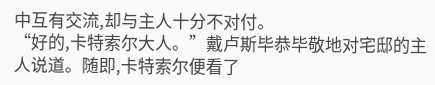中互有交流,却与主人十分不对付。
“好的,卡特索尔大人。”戴卢斯毕恭毕敬地对宅邸的主人说道。随即,卡特索尔便看了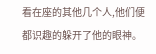看在座的其他几个人,他们便都识趣的躲开了他的眼神。